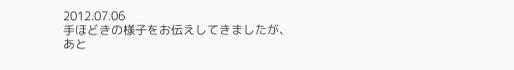2012.07.06
手ほどきの様子をお伝えしてきましたが、
あと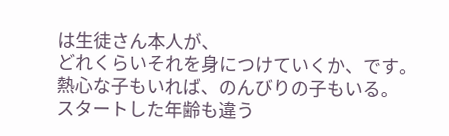は生徒さん本人が、
どれくらいそれを身につけていくか、です。
熱心な子もいれば、のんびりの子もいる。
スタートした年齢も違う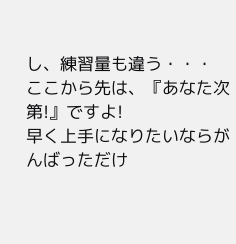し、練習量も違う・・・
ここから先は、『あなた次第!』ですよ!
早く上手になりたいならがんばっただけ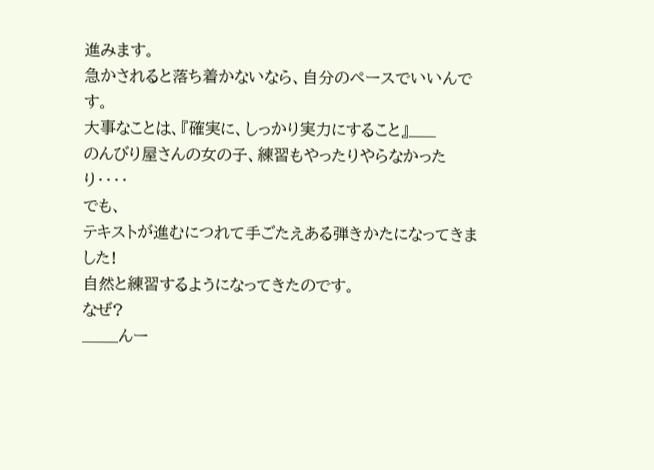進みます。
急かされると落ち着かないなら、自分のペースでいいんです。
大事なことは、『確実に、しっかり実力にすること』___
のんびり屋さんの女の子、練習もやったりやらなかったり・・・・
でも、
テキストが進むにつれて手ごたえある弾きかたになってきました!
自然と練習するようになってきたのです。
なぜ?
____んー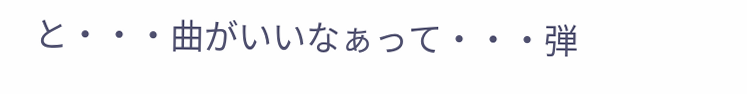と・・・曲がいいなぁって・・・弾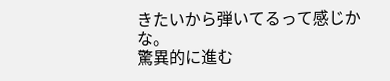きたいから弾いてるって感じかな。
驚異的に進む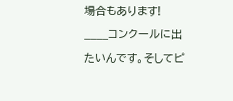場合もあります!
____コンクールに出たいんです。そしてピ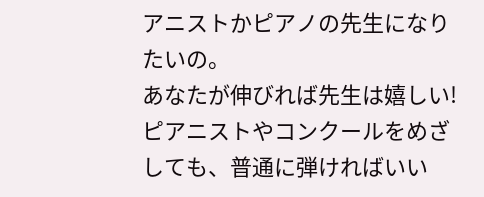アニストかピアノの先生になりたいの。
あなたが伸びれば先生は嬉しい!
ピアニストやコンクールをめざしても、普通に弾ければいい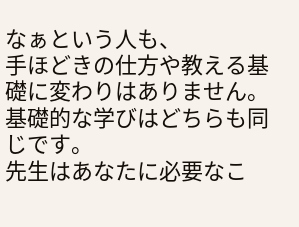なぁという人も、
手ほどきの仕方や教える基礎に変わりはありません。
基礎的な学びはどちらも同じです。
先生はあなたに必要なこ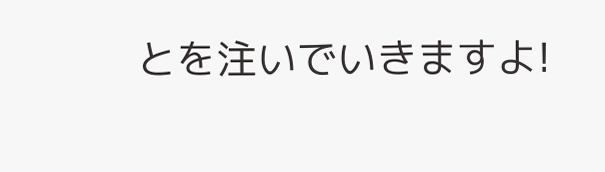とを注いでいきますよ!